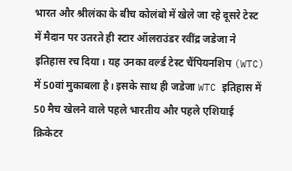भारत और श्रीलंका के बीच कोलंबो में खेले जा रहे दूसरे टेस्ट में मैदान पर उतरते ही स्टार ऑलराउंडर रवींद्र जडेजा ने इतिहास रच दिया। यह उनका वर्ल्ड टेस्ट चैंपियनशिप (WTC) में 50वां मुकाबला है। इसके साथ ही जडेजा WTC इतिहास में 50 मैच खेलने वाले पहले भारतीय और पहले एशियाई क्रिकेटर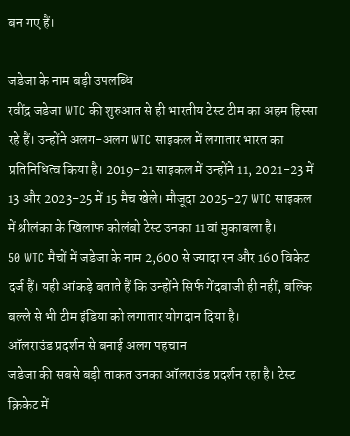बन गए हैं।

जडेजा के नाम बड़ी उपलब्धि
रवींद्र जडेजा WTC की शुरुआत से ही भारतीय टेस्ट टीम का अहम हिस्सा रहे हैं। उन्होंने अलग-अलग WTC साइकल में लगातार भारत का प्रतिनिधित्व किया है। 2019-21 साइकल में उन्होंने 11, 2021-23 में 13 और 2023-25 में 15 मैच खेले। मौजूदा 2025-27 WTC साइकल में श्रीलंका के खिलाफ कोलंबो टेस्ट उनका 11वां मुकाबला है।
50 WTC मैचों में जडेजा के नाम 2,600 से ज्यादा रन और 160 विकेट दर्ज हैं। यही आंकड़े बताते हैं कि उन्होंने सिर्फ गेंदबाजी ही नहीं, बल्कि बल्ले से भी टीम इंडिया को लगातार योगदान दिया है।
ऑलराउंड प्रदर्शन से बनाई अलग पहचान
जडेजा की सबसे बड़ी ताकत उनका ऑलराउंड प्रदर्शन रहा है। टेस्ट क्रिकेट में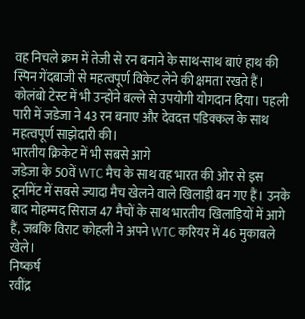वह निचले क्रम में तेजी से रन बनाने के साथ-साथ बाएं हाथ की स्पिन गेंदबाजी से महत्वपूर्ण विकेट लेने की क्षमता रखते हैं।
कोलंबो टेस्ट में भी उन्होंने बल्ले से उपयोगी योगदान दिया। पहली पारी में जडेजा ने 43 रन बनाए और देवदत्त पडिक्कल के साथ महत्वपूर्ण साझेदारी की।
भारतीय क्रिकेट में भी सबसे आगे
जडेजा के 50वें WTC मैच के साथ वह भारत की ओर से इस टूर्नामेंट में सबसे ज्यादा मैच खेलने वाले खिलाड़ी बन गए हैं। उनके बाद मोहम्मद सिराज 47 मैचों के साथ भारतीय खिलाड़ियों में आगे हैं, जबकि विराट कोहली ने अपने WTC करियर में 46 मुकाबले खेले।
निष्कर्ष
रवींद्र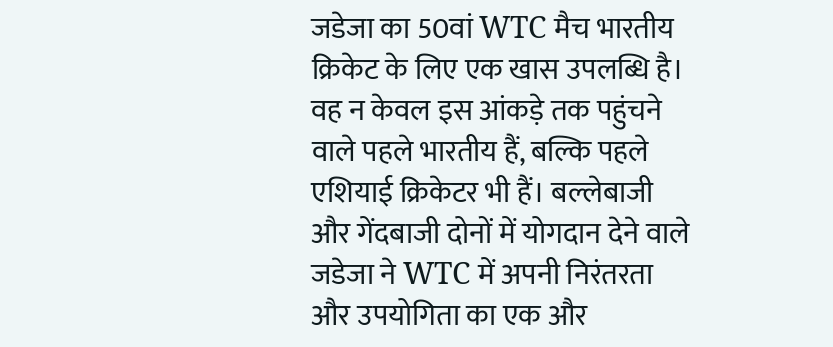जडेजा का 50वां WTC मैच भारतीय क्रिकेट के लिए एक खास उपलब्धि है। वह न केवल इस आंकड़े तक पहुंचने वाले पहले भारतीय हैं, बल्कि पहले एशियाई क्रिकेटर भी हैं। बल्लेबाजी और गेंदबाजी दोनों में योगदान देने वाले जडेजा ने WTC में अपनी निरंतरता और उपयोगिता का एक और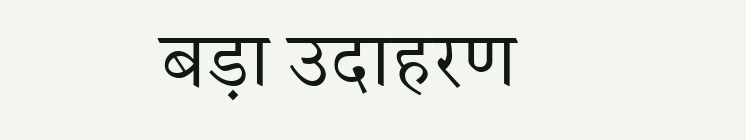बड़ा उदाहरण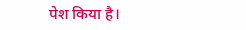पेश किया है।